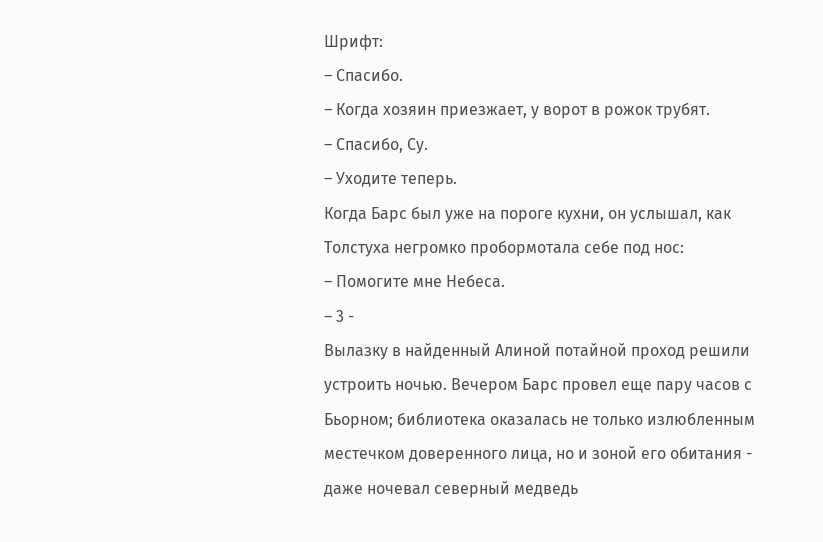Шрифт:
– Спасибо.
– Когда хозяин приезжает, у ворот в рожок трубят.
– Спасибо, Су.
– Уходите теперь.
Когда Барс был уже на пороге кухни, он услышал, как Толстуха негромко пробормотала себе под нос:
– Помогите мне Небеса.
– 3 -
Вылазку в найденный Алиной потайной проход решили устроить ночью. Вечером Барс провел еще пару часов с Бьорном; библиотека оказалась не только излюбленным местечком доверенного лица, но и зоной его обитания - даже ночевал северный медведь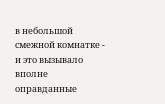в небольшой смежной комнатке - и это вызывало вполне оправданные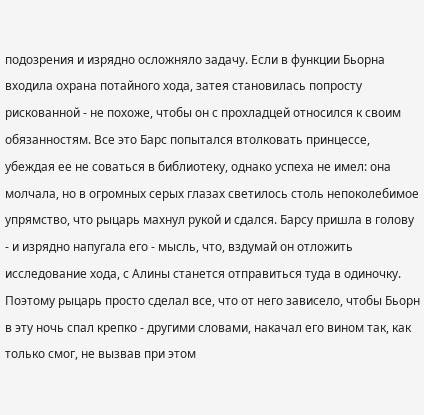подозрения и изрядно осложняло задачу. Если в функции Бьорна входила охрана потайного хода, затея становилась попросту рискованной - не похоже, чтобы он с прохладцей относился к своим обязанностям. Все это Барс попытался втолковать принцессе, убеждая ее не соваться в библиотеку, однако успеха не имел: она молчала, но в огромных серых глазах светилось столь непоколебимое упрямство, что рыцарь махнул рукой и сдался. Барсу пришла в голову - и изрядно напугала его - мысль, что, вздумай он отложить исследование хода, с Алины станется отправиться туда в одиночку. Поэтому рыцарь просто сделал все, что от него зависело, чтобы Бьорн в эту ночь спал крепко - другими словами, накачал его вином так, как только смог, не вызвав при этом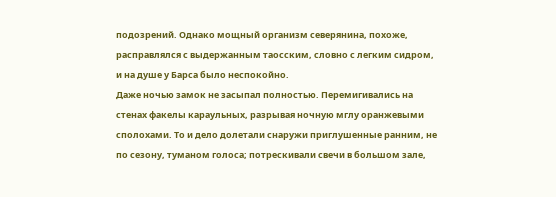подозрений. Однако мощный организм северянина, похоже, расправлялся с выдержанным таосским, словно с легким сидром, и на душе у Барса было неспокойно.
Даже ночью замок не засыпал полностью. Перемигивались на стенах факелы караульных, разрывая ночную мглу оранжевыми сполохами. То и дело долетали снаружи приглушенные ранним, не по сезону, туманом голоса; потрескивали свечи в большом зале,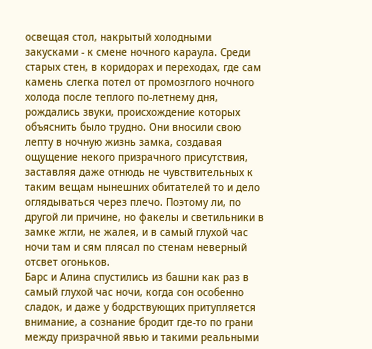освещая стол, накрытый холодными закусками - к смене ночного караула. Среди старых стен, в коридорах и переходах, где сам камень слегка потел от промозглого ночного холода после теплого по-летнему дня, рождались звуки, происхождение которых объяснить было трудно. Они вносили свою лепту в ночную жизнь замка, создавая ощущение некого призрачного присутствия, заставляя даже отнюдь не чувствительных к таким вещам нынешних обитателей то и дело оглядываться через плечо. Поэтому ли, по другой ли причине, но факелы и светильники в замке жгли, не жалея, и в самый глухой час ночи там и сям плясал по стенам неверный отсвет огоньков.
Барс и Алина спустились из башни как раз в самый глухой час ночи, когда сон особенно сладок, и даже у бодрствующих притупляется внимание, а сознание бродит где-то по грани между призрачной явью и такими реальными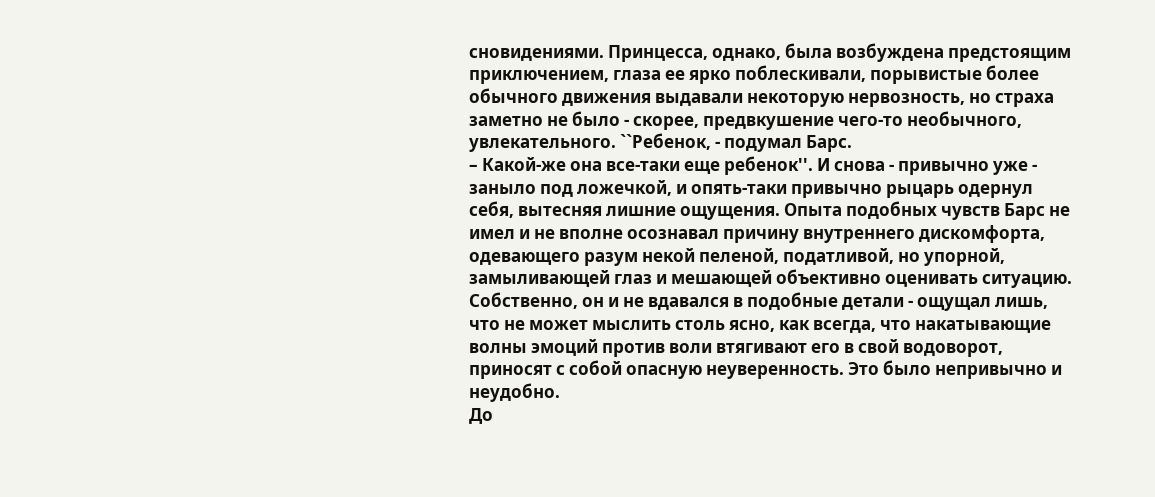сновидениями. Принцесса, однако, была возбуждена предстоящим приключением, глаза ее ярко поблескивали, порывистые более обычного движения выдавали некоторую нервозность, но страха заметно не было - скорее, предвкушение чего-то необычного, увлекательного. ``Ребенок, - подумал Барс.
– Какой-же она все-таки еще ребенок''. И снова - привычно уже - заныло под ложечкой, и опять-таки привычно рыцарь одернул себя, вытесняя лишние ощущения. Опыта подобных чувств Барс не имел и не вполне осознавал причину внутреннего дискомфорта, одевающего разум некой пеленой, податливой, но упорной, замыливающей глаз и мешающей объективно оценивать ситуацию. Собственно, он и не вдавался в подобные детали - ощущал лишь, что не может мыслить столь ясно, как всегда, что накатывающие волны эмоций против воли втягивают его в свой водоворот, приносят с собой опасную неуверенность. Это было непривычно и неудобно.
До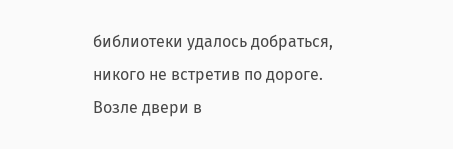библиотеки удалось добраться, никого не встретив по дороге. Возле двери в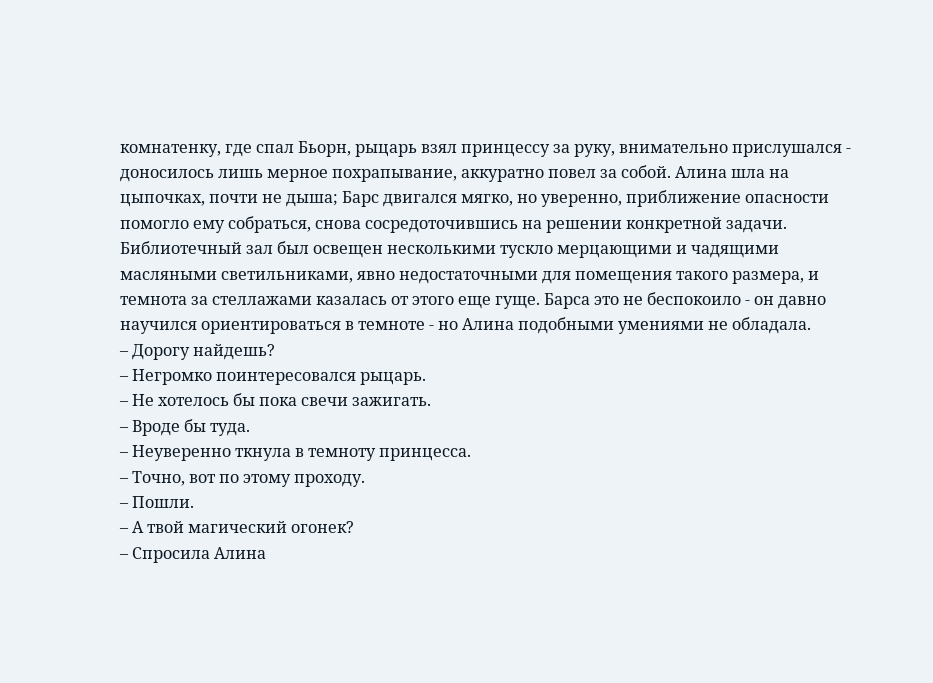комнатенку, где спал Бьорн, рыцарь взял принцессу за руку, внимательно прислушался - доносилось лишь мерное похрапывание, аккуратно повел за собой. Алина шла на цыпочках, почти не дыша; Барс двигался мягко, но уверенно, приближение опасности помогло ему собраться, снова сосредоточившись на решении конкретной задачи.
Библиотечный зал был освещен несколькими тускло мерцающими и чадящими масляными светильниками, явно недостаточными для помещения такого размера, и темнота за стеллажами казалась от этого еще гуще. Барса это не беспокоило - он давно научился ориентироваться в темноте - но Алина подобными умениями не обладала.
– Дорогу найдешь?
– Негромко поинтересовался рыцарь.
– Не хотелось бы пока свечи зажигать.
– Вроде бы туда.
– Неуверенно ткнула в темноту принцесса.
– Точно, вот по этому проходу.
– Пошли.
– А твой магический огонек?
– Спросила Алина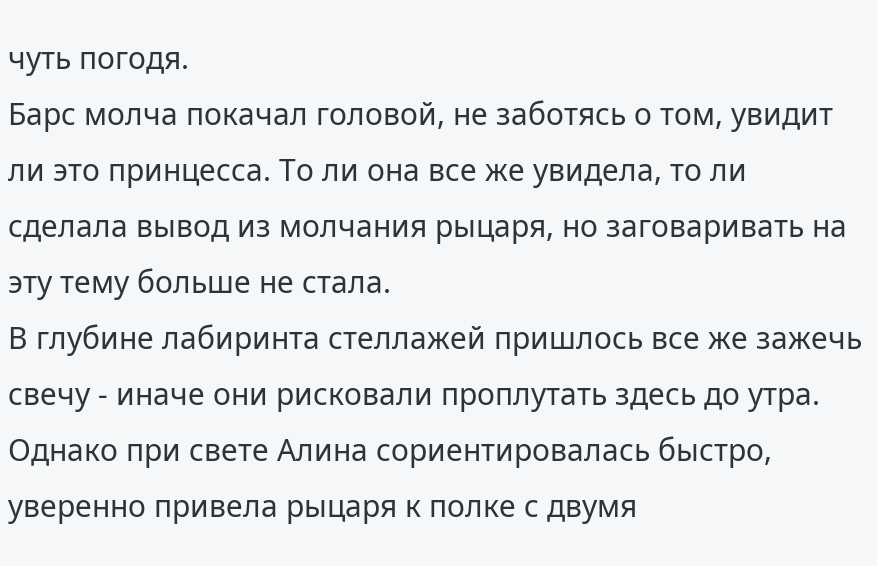чуть погодя.
Барс молча покачал головой, не заботясь о том, увидит ли это принцесса. То ли она все же увидела, то ли сделала вывод из молчания рыцаря, но заговаривать на эту тему больше не стала.
В глубине лабиринта стеллажей пришлось все же зажечь свечу - иначе они рисковали проплутать здесь до утра. Однако при свете Алина сориентировалась быстро, уверенно привела рыцаря к полке с двумя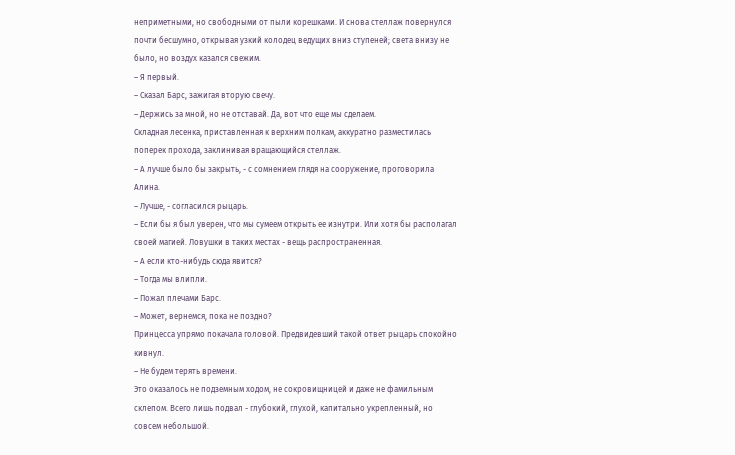неприметными, но свободными от пыли корешками. И снова стеллаж повернулся почти бесшумно, открывая узкий колодец ведущих вниз ступеней; света внизу не было, но воздух казался свежим.
– Я первый.
– Сказал Барс, зажигая вторую свечу.
– Держись за мной, но не отставай. Да, вот что еще мы сделаем.
Складная лесенка, приставленная к верхним полкам, аккуратно разместилась поперек прохода, заклинивая вращающийся стеллаж.
– А лучше было бы закрыть, - с сомнением глядя на сооружение, проговорила Алина.
– Лучше, - согласился рыцарь.
– Если бы я был уверен, что мы сумеем открыть ее изнутри. Или хотя бы располагал своей магией. Ловушки в таких местах - вещь распространенная.
– А если кто-нибудь сюда явится?
– Тогда мы влипли.
– Пожал плечами Барс.
– Может, вернемся, пока не поздно?
Принцесса упрямо покачала головой. Предвидевший такой ответ рыцарь спокойно кивнул.
– Не будем терять времени.
Это оказалось не подземным ходом, не сокровищницей и даже не фамильным склепом. Всего лишь подвал - глубокий, глухой, капитально укрепленный, но совсем небольшой.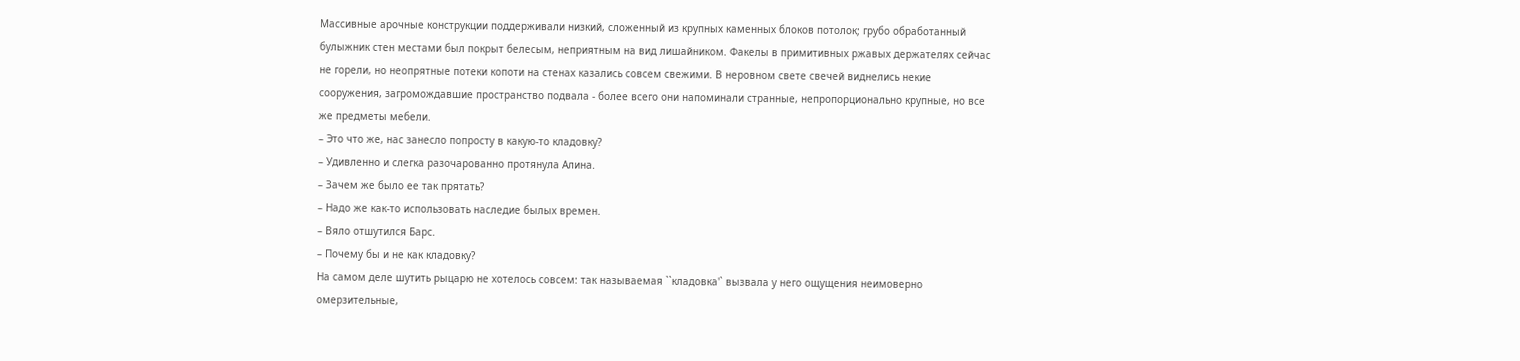Массивные арочные конструкции поддерживали низкий, сложенный из крупных каменных блоков потолок; грубо обработанный булыжник стен местами был покрыт белесым, неприятным на вид лишайником. Факелы в примитивных ржавых держателях сейчас не горели, но неопрятные потеки копоти на стенах казались совсем свежими. В неровном свете свечей виднелись некие сооружения, загромождавшие пространство подвала - более всего они напоминали странные, непропорционально крупные, но все же предметы мебели.
– Это что же, нас занесло попросту в какую-то кладовку?
– Удивленно и слегка разочарованно протянула Алина.
– Зачем же было ее так прятать?
– Надо же как-то использовать наследие былых времен.
– Вяло отшутился Барс.
– Почему бы и не как кладовку?
На самом деле шутить рыцарю не хотелось совсем: так называемая ``кладовка'` вызвала у него ощущения неимоверно омерзительные,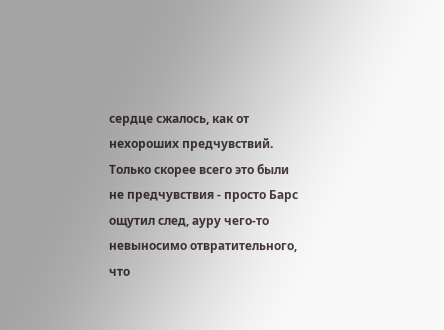сердце сжалось, как от нехороших предчувствий. Только скорее всего это были не предчувствия - просто Барс ощутил след, ауру чего-то невыносимо отвратительного, что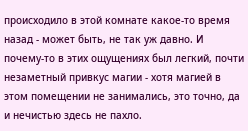происходило в этой комнате какое-то время назад - может быть, не так уж давно. И почему-то в этих ощущениях был легкий, почти незаметный привкус магии - хотя магией в этом помещении не занимались, это точно, да и нечистью здесь не пахло.